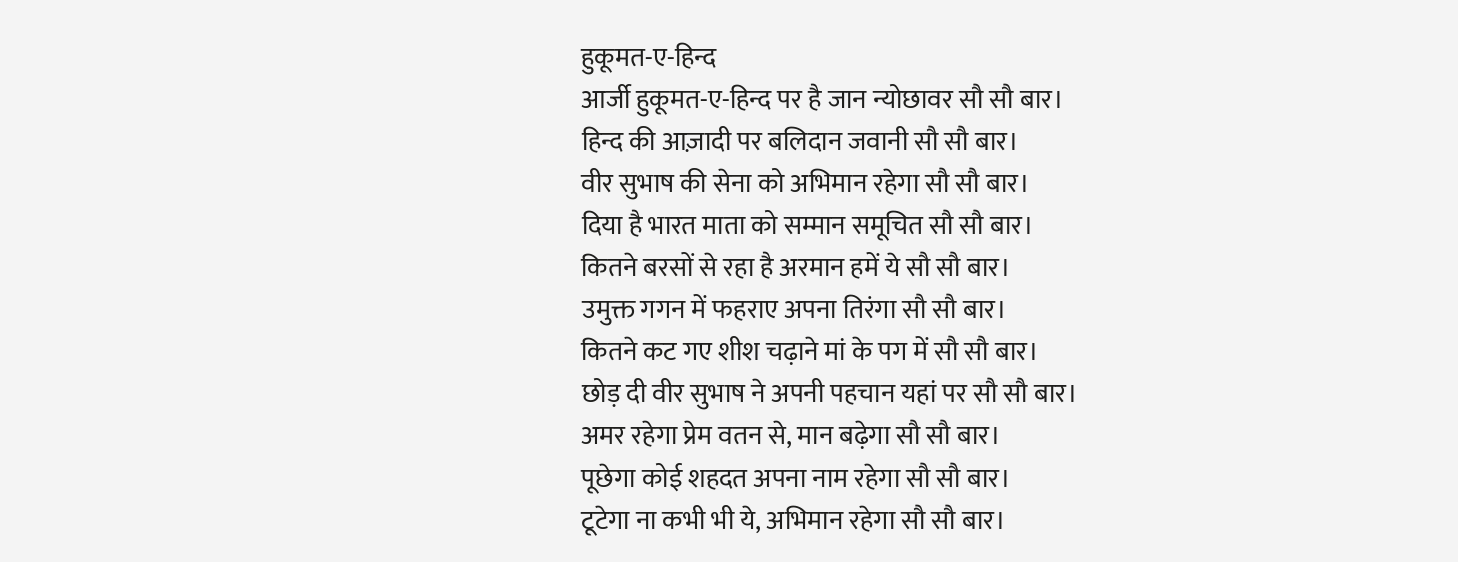हुकूमत-ए-हिन्द
आर्जी हुकूमत-ए-हिन्द पर है जान न्योछावर सौ सौ बार।
हिन्द की आज़ादी पर बलिदान जवानी सौ सौ बार।
वीर सुभाष की सेना को अभिमान रहेगा सौ सौ बार।
दिया है भारत माता को सम्मान समूचित सौ सौ बार।
कितने बरसों से रहा है अरमान हमें ये सौ सौ बार।
उमुक्त गगन में फहराए अपना तिरंगा सौ सौ बार।
कितने कट गए शीश चढ़ाने मां के पग में सौ सौ बार।
छोड़ दी वीर सुभाष ने अपनी पहचान यहां पर सौ सौ बार।
अमर रहेगा प्रेम वतन से, मान बढ़ेगा सौ सौ बार।
पूछेगा कोई शहदत अपना नाम रहेगा सौ सौ बार।
टूटेगा ना कभी भी ये, अभिमान रहेगा सौ सौ बार।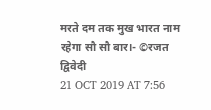मरते दम तक मुख भारत नाम रहेगा सौ सौ बार।- ©रजत द्विवेदी
21 OCT 2019 AT 7:56